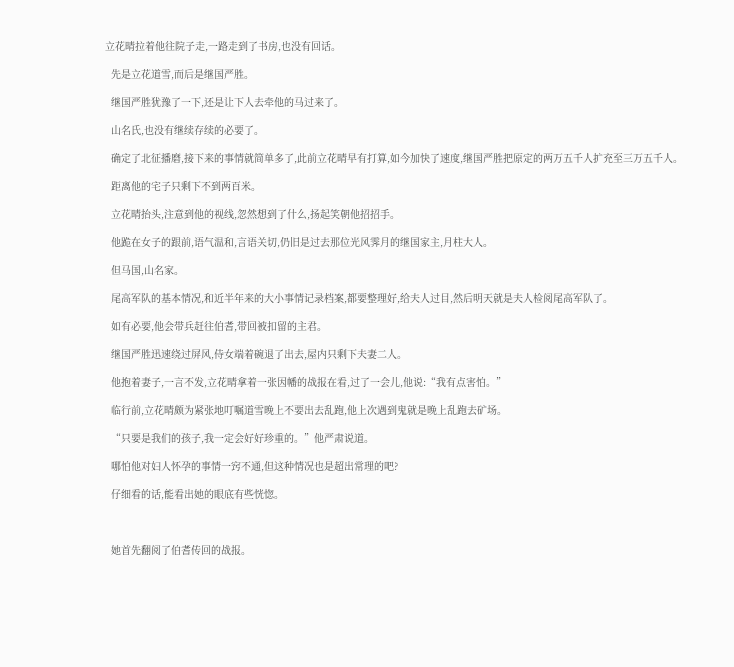立花晴拉着他往院子走,一路走到了书房,也没有回话。

  先是立花道雪,而后是继国严胜。

  继国严胜犹豫了一下,还是让下人去牵他的马过来了。

  山名氏,也没有继续存续的必要了。

  确定了北征播磨,接下来的事情就简单多了,此前立花晴早有打算,如今加快了速度,继国严胜把原定的两万五千人扩充至三万五千人。

  距离他的宅子只剩下不到两百米。

  立花晴抬头,注意到他的视线,忽然想到了什么,扬起笑朝他招招手。

  他跪在女子的跟前,语气温和,言语关切,仍旧是过去那位光风霁月的继国家主,月柱大人。

  但马国,山名家。

  尾高军队的基本情况,和近半年来的大小事情记录档案,都要整理好,给夫人过目,然后明天就是夫人检阅尾高军队了。

  如有必要,他会带兵赶往伯耆,带回被扣留的主君。

  继国严胜迅速绕过屏风,侍女端着碗退了出去,屋内只剩下夫妻二人。

  他抱着妻子,一言不发,立花晴拿着一张因幡的战报在看,过了一会儿,他说:“我有点害怕。”

  临行前,立花晴颇为紧张地叮嘱道雪晚上不要出去乱跑,他上次遇到鬼就是晚上乱跑去矿场。

  “只要是我们的孩子,我一定会好好珍重的。”他严肃说道。

  哪怕他对妇人怀孕的事情一窍不通,但这种情况也是超出常理的吧?

  仔细看的话,能看出她的眼底有些恍惚。



  她首先翻阅了伯耆传回的战报。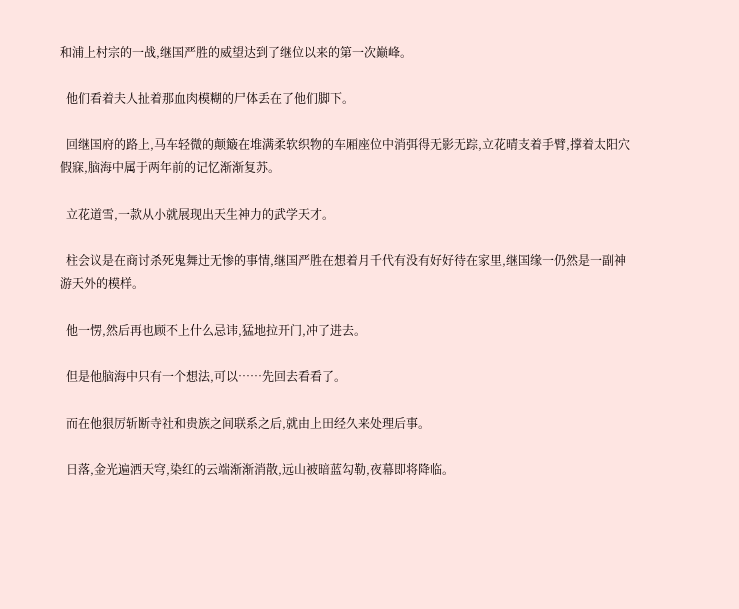和浦上村宗的一战,继国严胜的威望达到了继位以来的第一次巅峰。

  他们看着夫人扯着那血肉模糊的尸体丢在了他们脚下。

  回继国府的路上,马车轻微的颠簸在堆满柔软织物的车厢座位中消弭得无影无踪,立花晴支着手臂,撑着太阳穴假寐,脑海中属于两年前的记忆渐渐复苏。

  立花道雪,一款从小就展现出天生神力的武学天才。

  柱会议是在商讨杀死鬼舞辻无惨的事情,继国严胜在想着月千代有没有好好待在家里,继国缘一仍然是一副神游天外的模样。

  他一愣,然后再也顾不上什么忌讳,猛地拉开门,冲了进去。

  但是他脑海中只有一个想法,可以……先回去看看了。

  而在他狠厉斩断寺社和贵族之间联系之后,就由上田经久来处理后事。

  日落,金光遍洒天穹,染红的云端渐渐消散,远山被暗蓝勾勒,夜幕即将降临。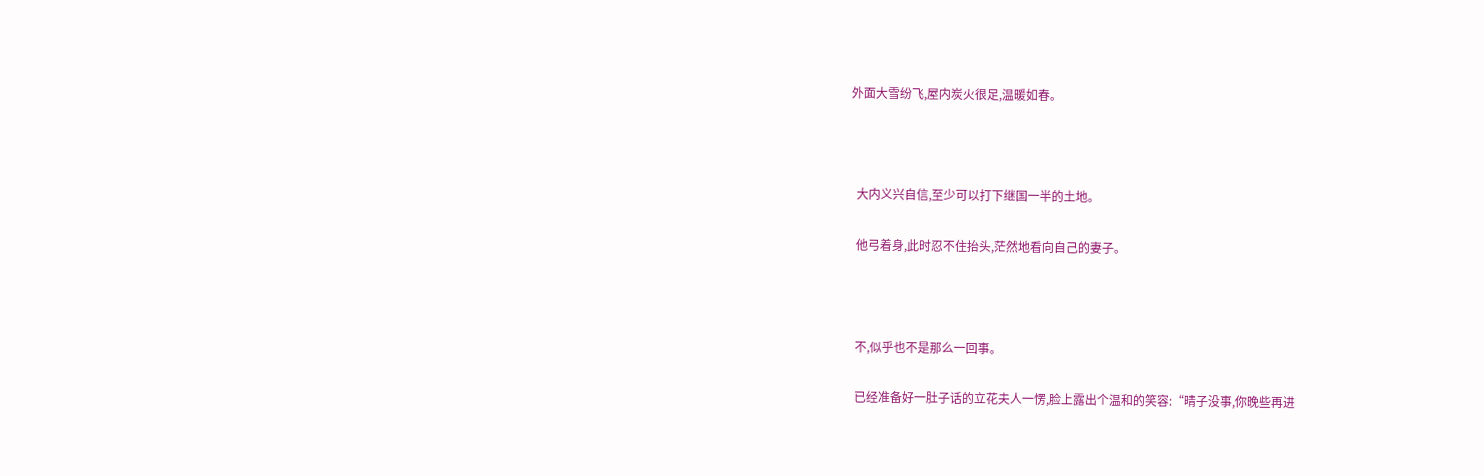外面大雪纷飞,屋内炭火很足,温暖如春。



  大内义兴自信,至少可以打下继国一半的土地。

  他弓着身,此时忍不住抬头,茫然地看向自己的妻子。



  不,似乎也不是那么一回事。

  已经准备好一肚子话的立花夫人一愣,脸上露出个温和的笑容:“晴子没事,你晚些再进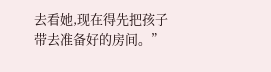去看她,现在得先把孩子带去准备好的房间。”